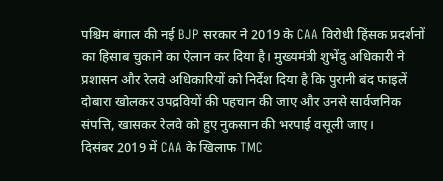पश्चिम बंगाल की नई BJP सरकार ने 2019 के CAA विरोधी हिंसक प्रदर्शनों का हिसाब चुकाने का ऐलान कर दिया है। मुख्यमंत्री शुभेंदु अधिकारी ने प्रशासन और रेलवे अधिकारियों को निर्देश दिया है कि पुरानी बंद फाइलें दोबारा खोलकर उपद्रवियों की पहचान की जाए और उनसे सार्वजनिक संपत्ति, खासकर रेलवे को हुए नुकसान की भरपाई वसूली जाए।
दिसंबर 2019 में CAA के खिलाफ TMC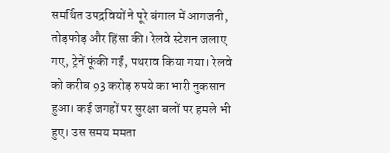समर्थित उपद्रवियों ने पूरे बंगाल में आगजनी, तोड़फोड़ और हिंसा की। रेलवे स्टेशन जलाए गए, ट्रेनें फूंकी गईं, पथराव किया गया। रेलवे को करीब 93 करोड़ रुपये का भारी नुकसान हुआ। कई जगहों पर सुरक्षा बलों पर हमले भी हुए। उस समय ममता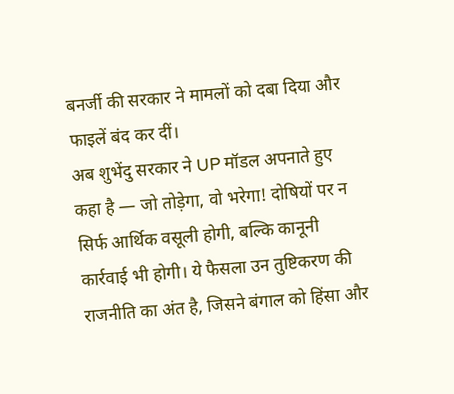बनर्जी की सरकार ने मामलों को दबा दिया और फाइलें बंद कर दीं।
अब शुभेंदु सरकार ने UP मॉडल अपनाते हुए कहा है — जो तोड़ेगा, वो भरेगा! दोषियों पर न सिर्फ आर्थिक वसूली होगी, बल्कि कानूनी कार्रवाई भी होगी। ये फैसला उन तुष्टिकरण की राजनीति का अंत है, जिसने बंगाल को हिंसा और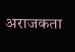अराजकता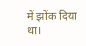में झोंक दिया था।